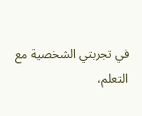في تجربتي الشخصية مع التعلم،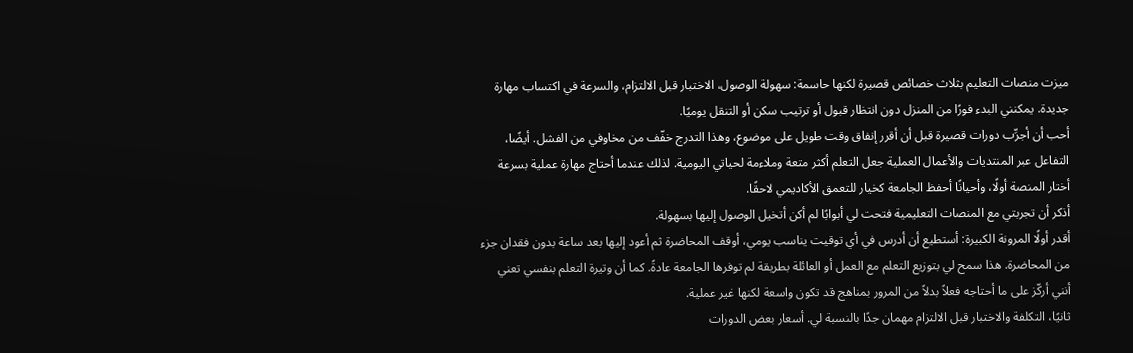ميزت منصات التعليم بثلاث خصائص قصيرة لكنها حاسمة: سهولة الوصول، الاختبار قبل الالتزام، والسرعة في اكتساب مهارة جديدة. يمكنني البدء فورًا من المنزل دون انتظار قبول أو ترتيب سكن أو التنقل يوميًا.
أحب أن أجرِّب دورات قصيرة قبل أن أقرر إنفاق وقت طويل على موضوع، وهذا التدرج خفّف من مخاوفي من الفشل. أيضًا، التفاعل عبر المنتديات والأعمال العملية جعل التعلم أكثر متعة وملاءمة لحياتي اليومية. لذلك عندما أحتاج مهارة عملية بسرعة أختار المنصة أولًا، وأحيانًا أحفظ الجامعة كخيار للتعمق الأكاديمي لاحقًا.
أذكر أن تجربتي مع المنصات التعليمية فتحت لي أبوابًا لم أكن أتخيل الوصول إليها بسهولة.
أقدر أولًا المرونة الكبيرة: أستطيع أن أدرس في أي توقيت يناسب يومي، أوقف المحاضرة ثم أعود إليها بعد ساعة بدون فقدان جزء من المحاضرة. هذا سمح لي بتوزيع التعلم مع العمل أو العائلة بطريقة لم توفرها الجامعة عادةً. كما أن وتيرة التعلم بنفسي تعني أنني أركّز على ما أحتاجه فعلاً بدلاً من المرور بمناهج قد تكون واسعة لكنها غير عملية.
ثانيًا، التكلفة والاختبار قبل الالتزام مهمان جدًا بالنسبة لي. أسعار بعض الدورات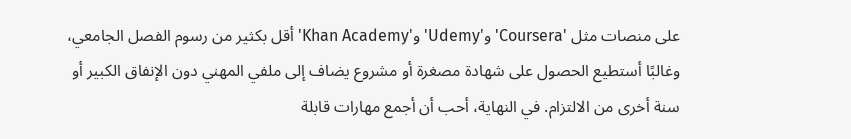على منصات مثل 'Coursera' و'Udemy' و'Khan Academy' أقل بكثير من رسوم الفصل الجامعي، وغالبًا أستطيع الحصول على شهادة مصغرة أو مشروع يضاف إلى ملفي المهني دون الإنفاق الكبير أو سنة أخرى من الالتزام. في النهاية، أحب أن أجمع مهارات قابلة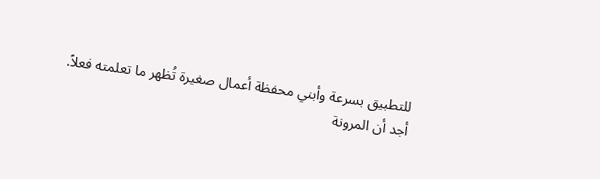للتطبيق بسرعة وأبني محفظة أعمال صغيرة تُظهر ما تعلمته فعلاً.
أجد أن المرونة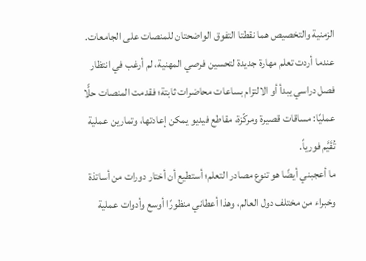الزمنية والتخصيص هما نقطتا التفوق الواضحتان للمنصات على الجامعات. عندما أردت تعلم مهارة جديدة لتحسين فرصي المهنية، لم أرغب في انتظار فصل دراسي يبدأ أو الالتزام بساعات محاضرات ثابتة؛ فقدمت المنصات حلًّا عمليًا: مساقات قصيرة ومركّزة، مقاطع فيديو يمكن إعادتها، وتمارين عملية تُقَيَّم فورياً.
ما أعجبني أيضًا هو تنوع مصادر التعلم؛ أستطيع أن أختار دورات من أساتذة وخبراء من مختلف دول العالم، وهذا أعطاني منظورًا أوسع وأدوات عملية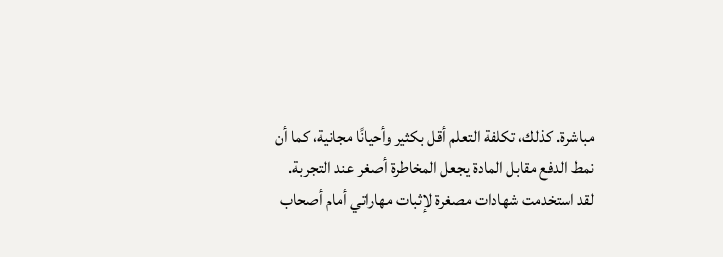مباشرة. كذلك، تكلفة التعلم أقل بكثير وأحيانًا مجانية، كما أن نمط الدفع مقابل المادة يجعل المخاطرة أصغر عند التجربة. لقد استخدمت شهادات مصغرة لإثبات مهاراتي أمام أصحاب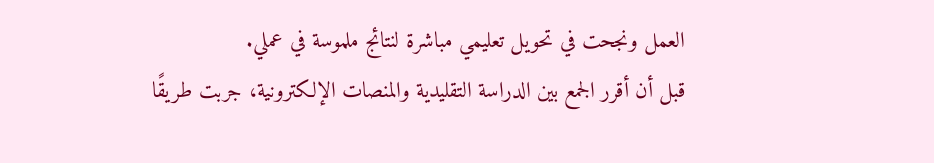العمل ونجحت في تحويل تعليمي مباشرة لنتائج ملموسة في عملي.
قبل أن أقرر الجمع بين الدراسة التقليدية والمنصات الإلكترونية، جربت طريقًا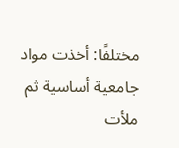مختلفًا: أخذت مواد جامعية أساسية ثم ملأت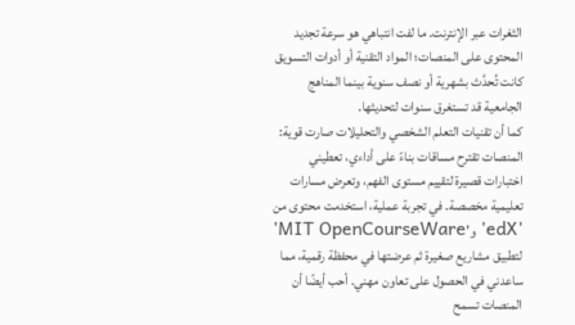الثغرات عبر الإنترنت. ما لفت انتباهي هو سرعة تجديد المحتوى على المنصات؛ المواد التقنية أو أدوات التسويق كانت تُحدَّث بشهرية أو نصف سنوية بينما المناهج الجامعية قد تستغرق سنوات لتحديثها.
كما أن تقنيات التعلم الشخصي والتحليلات صارت قوية: المنصات تقترح مساقات بناءً على أداءي، تعطيني اختبارات قصيرة لتقييم مستوى الفهم، وتعرض مسارات تعليمية مخصصة. في تجربة عملية، استخدمت محتوى من 'edX' و'MIT OpenCourseWare' لتطبيق مشاريع صغيرة ثم عرضتها في محفظة رقمية، مما ساعدني في الحصول على تعاون مهني. أحب أيضًا أن المنصات تسمح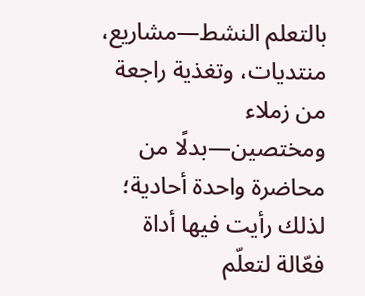بالتعلم النشط—مشاريع، منتديات، وتغذية راجعة من زملاء ومختصين—بدلًا من محاضرة واحدة أحادية؛ لذلك رأيت فيها أداة فعّالة لتعلّم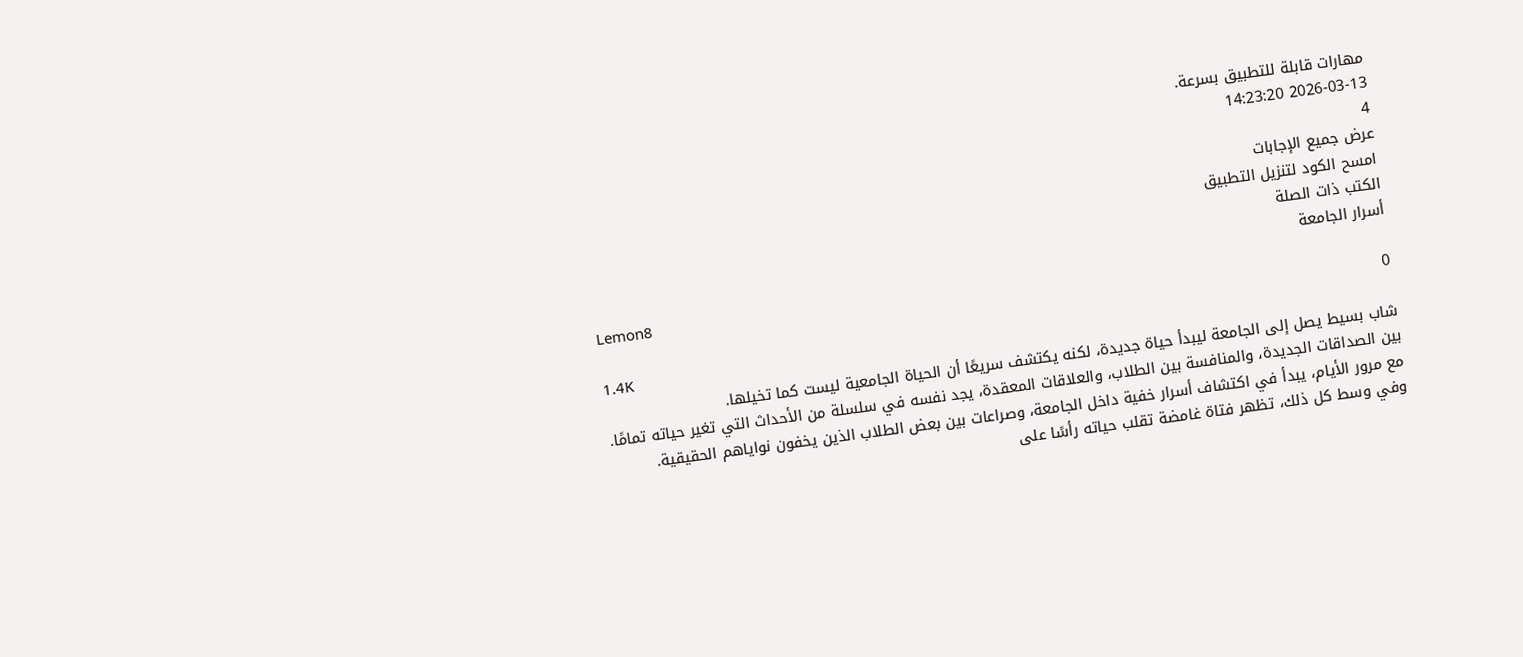مهارات قابلة للتطبيق بسرعة.
2026-03-13 14:23:20
4
عرض جميع الإجابات
امسح الكود لتنزيل التطبيق
الكتب ذات الصلة
أسرار الجامعة
Lemon8
0
1.4K
شاب بسيط يصل إلى الجامعة ليبدأ حياة جديدة، لكنه يكتشف سريعًا أن الحياة الجامعية ليست كما تخيلها.
بين الصداقات الجديدة، والمنافسة بين الطلاب، والعلاقات المعقدة، يجد نفسه في سلسلة من الأحداث التي تغير حياته تمامًا.
مع مرور الأيام، يبدأ في اكتشاف أسرار خفية داخل الجامعة، وصراعات بين بعض الطلاب الذين يخفون نواياهم الحقيقية.
وفي وسط كل ذلك، تظهر فتاة غامضة تقلب حياته رأسًا على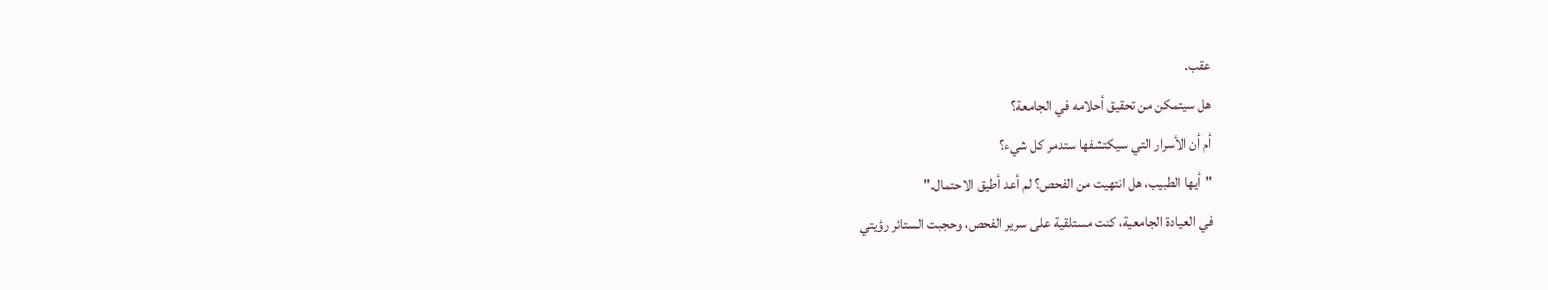عقب.
هل سيتمكن من تحقيق أحلامه في الجامعة؟
أم أن الأسرار التي سيكتشفها ستدمر كل شيء؟
"أيها الطبيب، هل انتهيت من الفحص؟ لم أعد أطيق الاحتمال."
في العيادة الجامعية، كنت مستلقية على سرير الفحص، وحجبت الستائر رؤيتي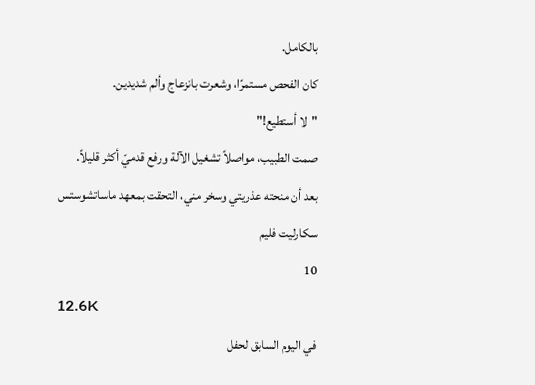بالكامل.
كان الفحص مستمرًا، وشعرت بانزعاج وألم شديدين.
"لا أستطيع!"
صمت الطبيب، مواصلاً تشغيل الآلة ورفع قدميّ أكثر قليلاً.
بعد أن منحته عذريتي وسخر مني، التحقت بمعهد ماساتشوستس
سكارليت فليم
10
12.6K
في اليوم السابق لحفل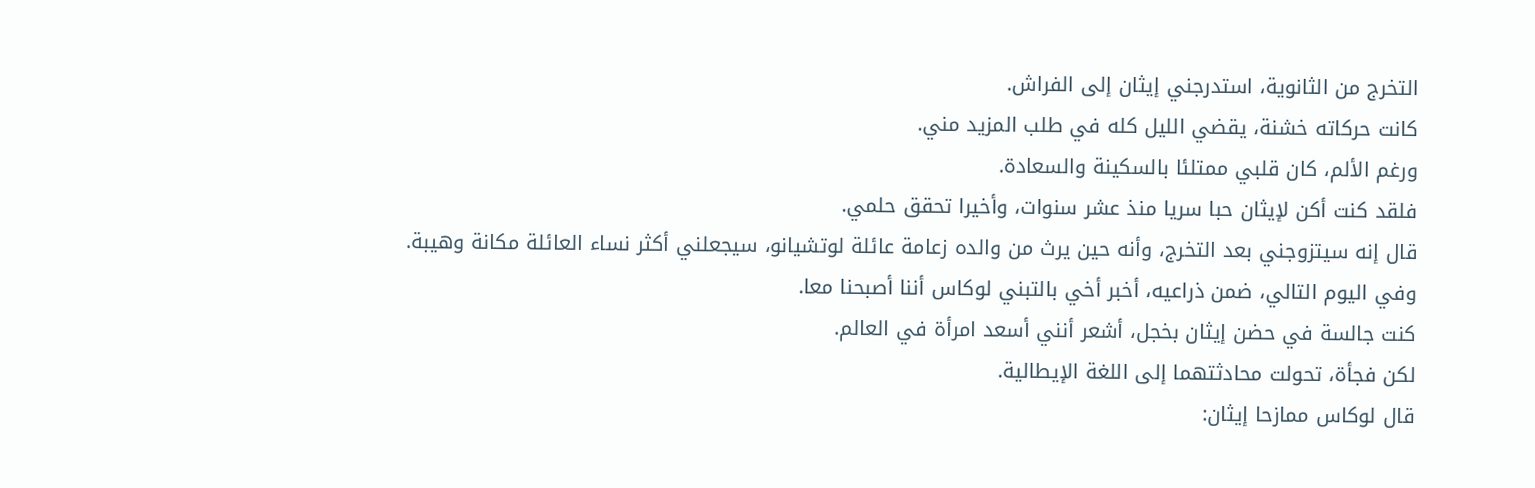التخرج من الثانوية، استدرجني إيثان إلى الفراش.
كانت حركاته خشنة، يقضي الليل كله في طلب المزيد مني.
ورغم الألم، كان قلبي ممتلئا بالسكينة والسعادة.
فلقد كنت أكن لإيثان حبا سريا منذ عشر سنوات، وأخيرا تحقق حلمي.
قال إنه سيتزوجني بعد التخرج، وأنه حين يرث من والده زعامة عائلة لوتشيانو، سيجعلني أكثر نساء العائلة مكانة وهيبة.
وفي اليوم التالي، ضمن ذراعيه، أخبر أخي بالتبني لوكاس أننا أصبحنا معا.
كنت جالسة في حضن إيثان بخجل، أشعر أنني أسعد امرأة في العالم.
لكن فجأة، تحولت محادثتهما إلى اللغة الإيطالية.
قال لوكاس ممازحا إيثان: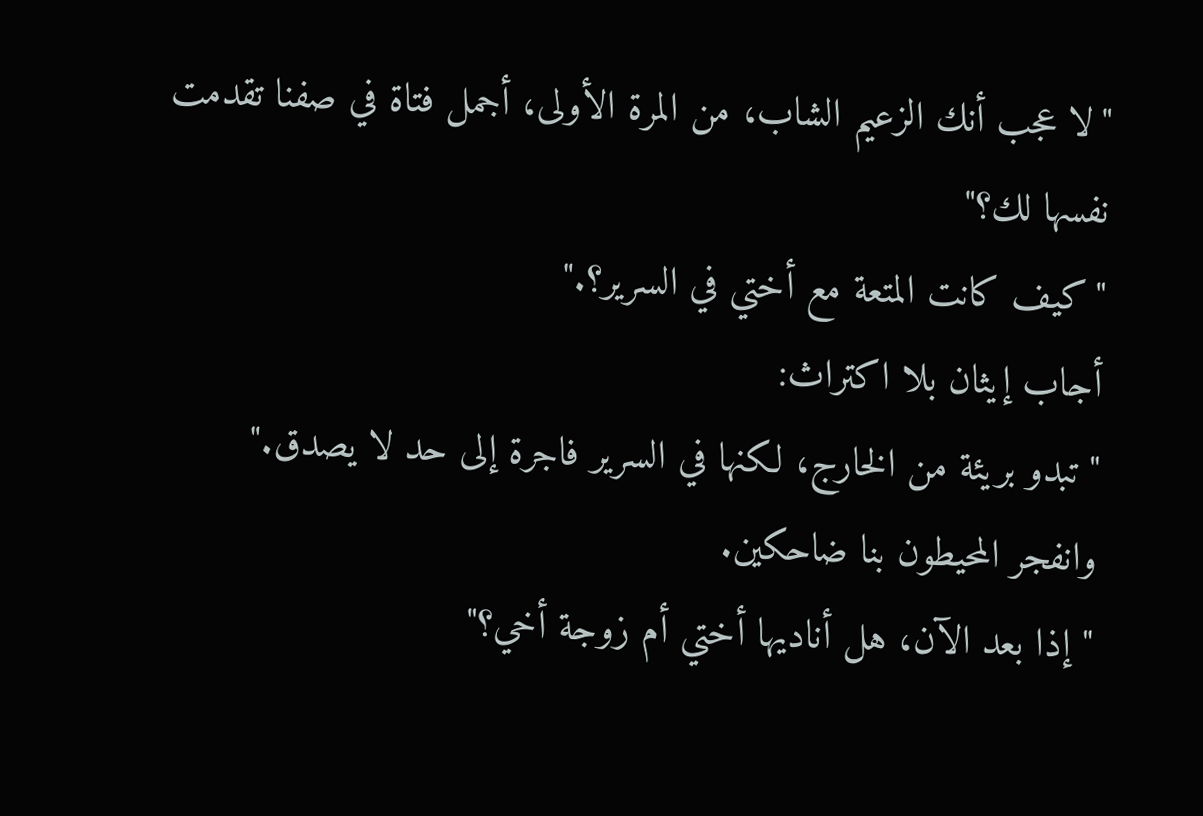"لا عجب أنك الزعيم الشاب، من المرة الأولى، أجمل فتاة في صفنا تقدمت نفسها لك؟"
"كيف كانت المتعة مع أختي في السرير؟."
أجاب إيثان بلا اكتراث:
"تبدو بريئة من الخارج، لكنها في السرير فاجرة إلى حد لا يصدق."
وانفجر المحيطون بنا ضاحكين.
"إذا بعد الآن، هل أناديها أختي أم زوجة أخي؟"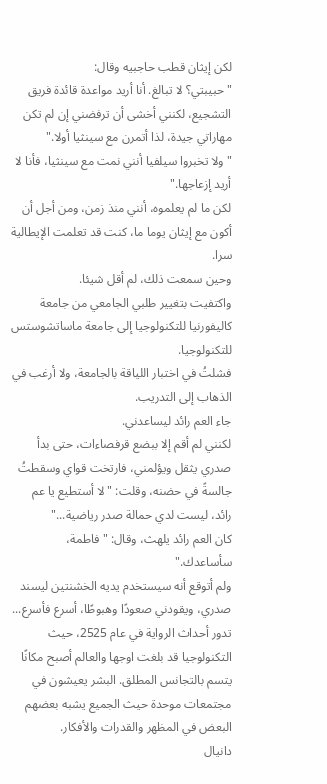لكن إيثان قطب حاجبيه وقال:
"حبيبتي؟ لا تبالغ. أنا أريد مواعدة قائدة فريق التشجيع، لكنني أخشى أن ترفضني إن لم تكن مهاراتي جيدة، لذا أتمرن مع سينثيا أولا."
"ولا تخبروا سيلفيا أنني نمت مع سينثيا، فأنا لا أريد إزعاجها."
لكن ما لم يعلموه، أنني منذ زمن، ومن أجل أن أكون مع إيثان يوما ما، كنت قد تعلمت الإيطالية سرا.
وحين سمعت ذلك، لم أقل شيئا.
واكتفيت بتغيير طلبي الجامعي من جامعة كاليفورنيا للتكنولوجيا إلى جامعة ماساتشوستس للتكنولوجيا.
فشلتُ في اختبار اللياقة بالجامعة، ولا أرغب في الذهاب إلى التدريب.
جاء العم رائد ليساعدني.
لكنني لم أقم إلا ببضع قرفصاءات، حتى بدأ صدري يثقل ويؤلمني، فارتخت قواي وسقطتُ جالسةً في حضنه، وقلت: "لا أستطيع يا عم رائد، ليست لدي حمالة صدر رياضية..."
كان العم رائد يلهث، وقال: "فاطمة، سأساعدك."
ولم أتوقع أنه سيستخدم يديه الخشنتين ليسند صدري، ويقودني صعودًا وهبوطًا، أسرع فأسرع...
تدور أحداث الرواية في عام 2525، حيث التكنولوجيا قد بلغت اوجها والعالم أصبح مكانًا يتسم بالتجانس المطلق. البشر يعيشون في مجتمعات موحدة حيث الجميع يشبه بعضهم البعض في المظهر والقدرات والأفكار.
دانيال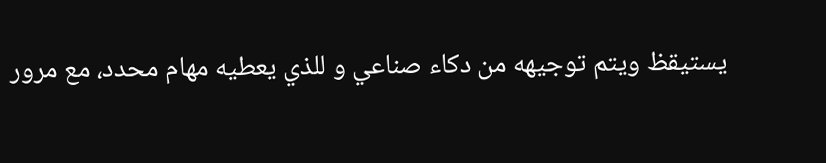يستيقظ ويتم توجيهه من دكاء صناعي و للذي يعطيه مهام محدد، مع مرور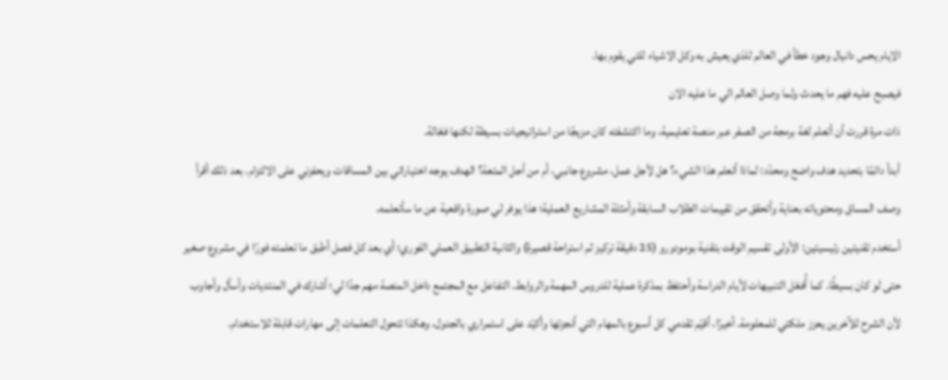الايام يحس دانيال وجود خطأ في العالم للذي يعيش به وكل الاشياء للتي يقوم بها.
فيصبح عليه فهم ما يحدث ولما وصل العالم الي ما عليه الان
ذات مرة قررت أن أتعلم لغة برمجة من الصفر عبر منصة تعليمية، وما اكتشفته كان مزيجًا من استراتيجيات بسيطة لكنها فعّالة.
أبدأ دائمًا بتحديد هدف واضح ومحدّد: لماذا أتعلم هذا الشيء؟ هل لأجل عمل، مشروع جانبي، أم من أجل المتعة؟ الهدف يوجه اختياراتي بين المساقات ويحفزني على الالتزام. بعد ذلك أقرأ وصف المساق ومحتوياته بعناية وأتحقق من تقييمات الطلاب السابقة وأمثلة المشاريع العملية؛ هذا يوفر لي صورة واقعية عن ما سأتعلمه.
أستخدم تقنيتين رئيسيتين: الأولى تقسيم الوقت بتقنية بومودورو (25 دقيقة تركيز ثم استراحة قصيرة) والثانية التطبيق العملي الفوري؛ أي بعد كل فصل أطبق ما تعلمته فورًا في مشروع صغير حتى لو كان بسيطًا. كما أُفعّل التنبيهات لأيام الدراسة وأحتفظ بمذكرة عملية للدروس المهمة والروابط. التفاعل مع المجتمع داخل المنصة مهم جدًا لي؛ أشارك في المنتديات وأسأل وأجاوب لأن الشرح للآخرين يعزز ملكتي للمعلومة. أخيرًا، أقيّم تقدمي كل أسبوع بالمهام التي أنجزتها وأكيّد على استمراري بالجدول، وهكذا تتحول التعلمات إلى مهارات قابلة للاستخدام.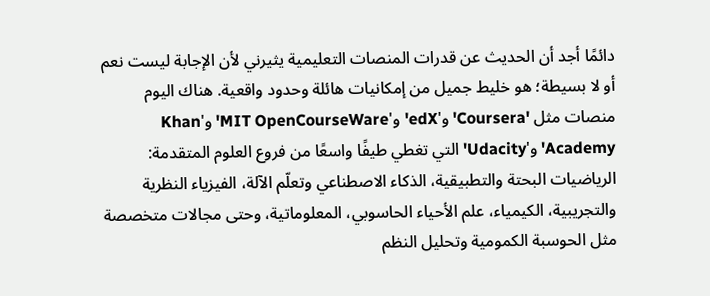دائمًا أجد أن الحديث عن قدرات المنصات التعليمية يثيرني لأن الإجابة ليست نعم أو لا بسيطة؛ هو خليط جميل من إمكانيات هائلة وحدود واقعية. هناك اليوم منصات مثل 'Coursera' و'edX' و'MIT OpenCourseWare' و'Khan Academy' و'Udacity' التي تغطي طيفًا واسعًا من فروع العلوم المتقدمة: الرياضيات البحتة والتطبيقية، الذكاء الاصطناعي وتعلّم الآلة، الفيزياء النظرية والتجريبية، الكيمياء، علم الأحياء الحاسوبي، المعلوماتية، وحتى مجالات متخصصة مثل الحوسبة الكمومية وتحليل النظم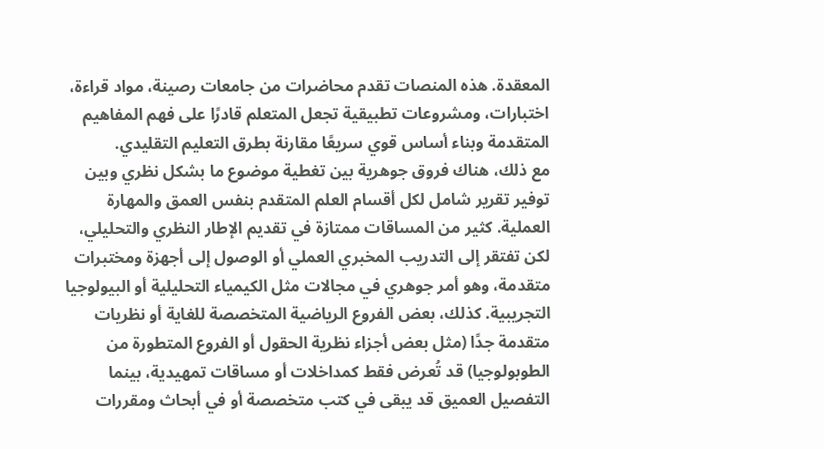المعقدة. هذه المنصات تقدم محاضرات من جامعات رصينة، مواد قراءة، اختبارات، ومشروعات تطبيقية تجعل المتعلم قادرًا على فهم المفاهيم المتقدمة وبناء أساس قوي سريعًا مقارنة بطرق التعليم التقليدي.
مع ذلك، هناك فروق جوهرية بين تغطية موضوع ما بشكل نظري وبين توفير تقرير شامل لكل أقسام العلم المتقدم بنفس العمق والمهارة العملية. كثير من المساقات ممتازة في تقديم الإطار النظري والتحليلي، لكن تفتقر إلى التدريب المخبري العملي أو الوصول إلى أجهزة ومختبرات متقدمة، وهو أمر جوهري في مجالات مثل الكيمياء التحليلية أو البيولوجيا التجريبية. كذلك، بعض الفروع الرياضية المتخصصة للغاية أو نظريات متقدمة جدًا (مثل بعض أجزاء نظرية الحقول أو الفروع المتطورة من الطوبولوجيا) قد تُعرض فقط كمداخلات أو مساقات تمهيدية، بينما التفصيل العميق قد يبقى في كتب متخصصة أو في أبحاث ومقررات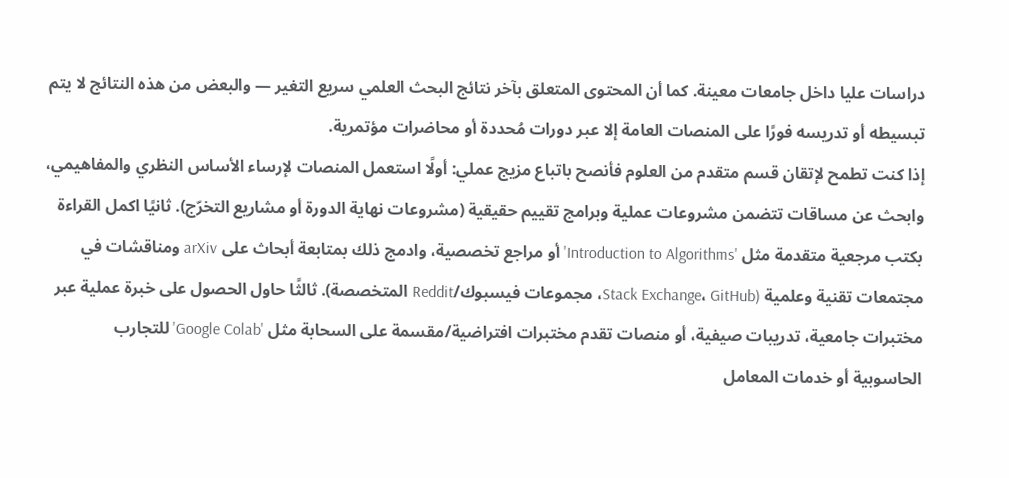دراسات عليا داخل جامعات معينة. كما أن المحتوى المتعلق بآخر نتائج البحث العلمي سريع التغير — والبعض من هذه النتائج لا يتم تبسيطه أو تدريسه فورًا على المنصات العامة إلا عبر دورات مُحددة أو محاضرات مؤتمرية.
إذا كنت تطمح لإتقان قسم متقدم من العلوم فأنصح باتباع مزيج عملي: أولًا استعمل المنصات لإرساء الأساس النظري والمفاهيمي، وابحث عن مساقات تتضمن مشروعات عملية وبرامج تقييم حقيقية (مشروعات نهاية الدورة أو مشاريع التخرّج). ثانيًا اكمل القراءة بكتب مرجعية متقدمة مثل 'Introduction to Algorithms' أو مراجع تخصصية، وادمج ذلك بمتابعة أبحاث على arXiv ومناقشات في مجتمعات تقنية وعلمية (Stack Exchange، GitHub، مجموعات فيسبوك/Reddit المتخصصة). ثالثًا حاول الحصول على خبرة عملية عبر مختبرات جامعية، تدريبات صيفية، أو منصات تقدم مختبرات افتراضية/مقسمة على السحابة مثل 'Google Colab' للتجارب الحاسوبية أو خدمات المعامل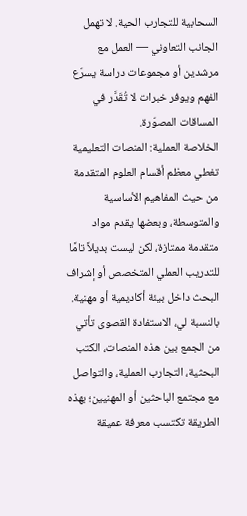السحابية للتجارب الحية. لا تهمل الجانب التعاوني — العمل مع مرشدين أو مجموعات دراسة يسرّع الفهم ويوفر خبرات لا تُقَدَّر في المساقات المصوّرة.
الخلاصة العملية: المنصات التعليمية تغطي معظم أقسام العلوم المتقدمة من حيث المفاهيم الأساسية والمتوسطة، وبعضها يقدم مواد متقدمة ممتازة، لكن ليست بديلاً تامًا للتدريب العملي المتخصص أو إشراف البحث داخل بيئة أكاديمية أو مهنية. بالنسبة لي، الاستفادة القصوى تأتي من الجمع بين هذه المنصات، الكتب البحثية، التجارب العملية، والتواصل مع مجتمع الباحثين أو المهنيين؛ بهذه الطريقة تكتسب معرفة عميقة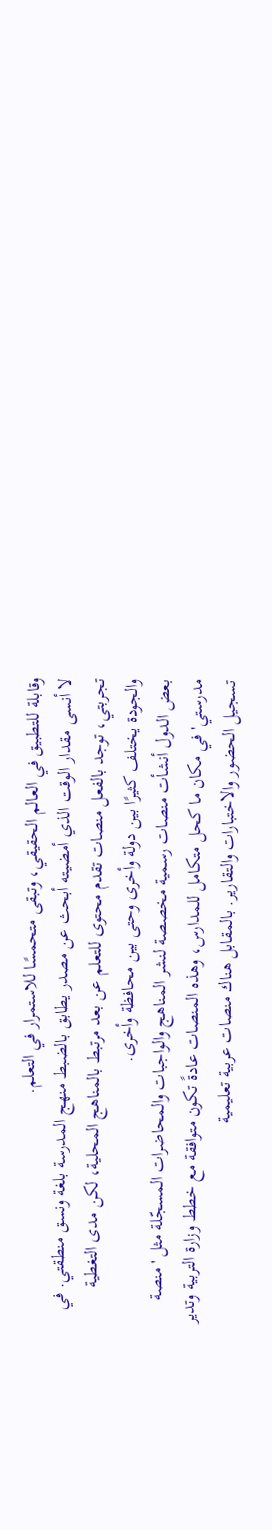وقابلة للتطبيق في العالم الحقيقي، وتبقى متحمسًا للاستمرار في التعلم.
لا أنسى مقدار الوقت الذي أمضيته أبحث عن مصدر يطابق بالضبط منهج المدرسة بلغة ونسق منطقتي. في تجربتي، توجد بالفعل منصات تقدم محتوى للتعلم عن بعد مرتبط بالمناهج المحلية، لكن مدى التغطية والجودة يختلف كثيرًا بين دولة وأخرى وحتى بين محافظة وأخرى.
بعض الدول أنشأت منصات رسمية مخصصة لنشر المناهج والواجبات والمحاضرات المسجّلة مثل 'منصة مدرستي' في مكان ما كحل متكامل للمدارس، وهذه المنصات عادةً تكون متوافقة مع خطط وزارة التربية وتدير تسجيل الحضور والاختبارات والتقارير. بالمقابل هناك منصات عربية تعليمية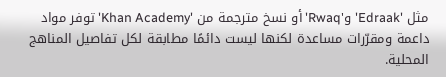مثل 'Edraak' و'Rwaq' أو نسخ مترجمة من 'Khan Academy' توفر مواد داعمة ومقرّرات مساعدة لكنها ليست دائمًا مطابقة لكل تفاصيل المناهج المحلية.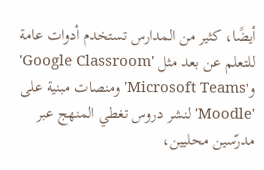أيضًا، كثير من المدارس تستخدم أدوات عامة للتعلم عن بعد مثل 'Google Classroom' و'Microsoft Teams' ومنصات مبنية على 'Moodle' لنشر دروس تغطي المنهج عبر مدرّسين محليين،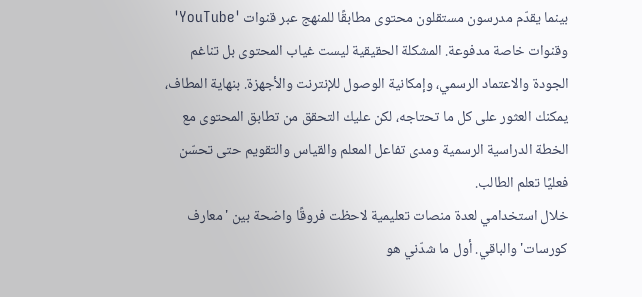بينما يقدّم مدرسون مستقلون محتوى مطابقًا للمنهج عبر قنوات 'YouTube' وقنوات خاصة مدفوعة. المشكلة الحقيقية ليست غياب المحتوى بل تناغم الجودة والاعتماد الرسمي، وإمكانية الوصول للإنترنت والأجهزة. بنهاية المطاف، يمكنك العثور على كل ما تحتاجه، لكن عليك التحقق من تطابق المحتوى مع الخطة الدراسية الرسمية ومدى تفاعل المعلم والقياس والتقويم حتى تحسّن فعليًا تعلم الطالب.
خلال استخدامي لعدة منصات تعليمية لاحظت فروقًا واضحة بين 'معارف كورسات' والباقي. أول ما شدّني هو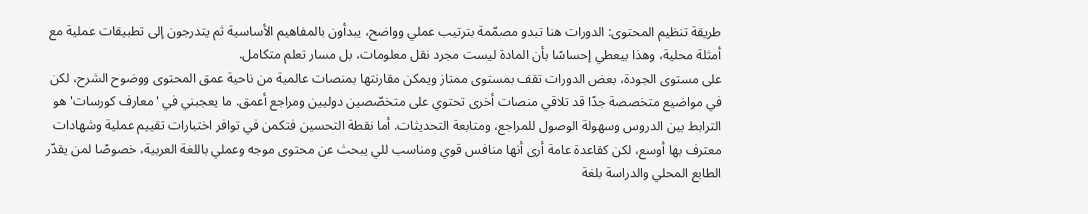طريقة تنظيم المحتوى: الدورات هنا تبدو مصمّمة بترتيب عملي وواضح، يبدأون بالمفاهيم الأساسية ثم يتدرجون إلى تطبيقات عملية مع أمثلة محلية، وهذا بيعطي إحساسًا بأن المادة ليست مجرد نقل معلومات، بل مسار تعلم متكامل.
على مستوى الجودة، بعض الدورات تقف بمستوى ممتاز ويمكن مقارنتها بمنصات عالمية من ناحية عمق المحتوى ووضوح الشرح، لكن في مواضيع متخصصة جدًا قد تلاقي منصات أخرى تحتوي على متخصّصين دوليين ومراجع أعمق. ما يعجبني في 'معارف كورسات' هو الترابط بين الدروس وسهولة الوصول للمراجع، ومتابعة التحديثات. أما نقطة التحسين فتكمن في توافر اختبارات تقييم عملية وشهادات معترف بها أوسع، لكن كقاعدة عامة أرى أنها منافس قوي ومناسب للي يبحث عن محتوى موجه وعملي باللغة العربية، خصوصًا لمن يقدّر الطابع المحلي والدراسة بلغة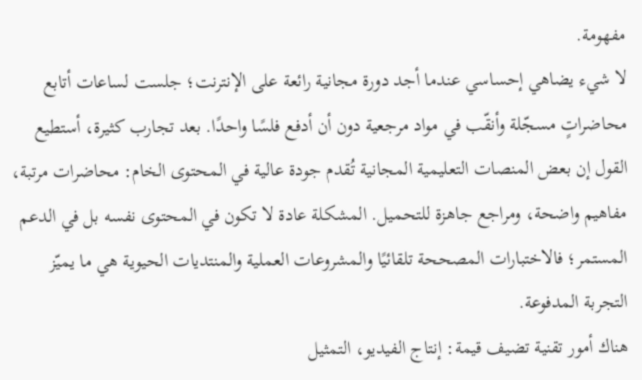مفهومة.
لا شيء يضاهي إحساسي عندما أجد دورة مجانية رائعة على الإنترنت؛ جلست لساعات أتابع محاضراتٍ مسجّلة وأنقّب في مواد مرجعية دون أن أدفع فلسًا واحدًا. بعد تجارب كثيرة، أستطيع القول إن بعض المنصات التعليمية المجانية تُقدم جودة عالية في المحتوى الخام: محاضرات مرتبة، مفاهيم واضحة، ومراجع جاهزة للتحميل. المشكلة عادة لا تكون في المحتوى نفسه بل في الدعم المستمر؛ فالاختبارات المصححة تلقائيًا والمشروعات العملية والمنتديات الحيوية هي ما يميّز التجربة المدفوعة.
هناك أمور تقنية تضيف قيمة: إنتاج الفيديو، التمثيل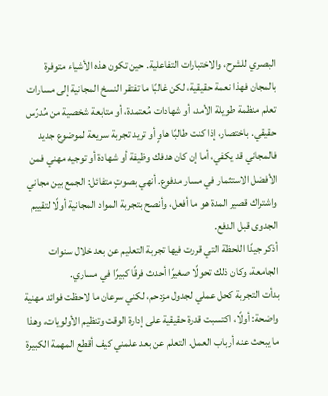البصري للشرح، والاختبارات التفاعلية. حين تكون هذه الأشياء متوفرة بالمجان فهذا نعمة حقيقية، لكن غالبًا ما تفتقر النسخ المجانية إلى مسارات تعلم منظمة طويلة الأمد، أو شهادات مُعتمدة، أو متابعة شخصية من مُدرّس حقيقي. باختصار، إذا كنت طالبًا هاوٍ أو تريد تجربة سريعة لموضوع جديد فالمجاني قد يكفي، أما إن كان هدفك وظيفة أو شهادة أو توجيه مهني فمن الأفضل الاستثمار في مسار مدفوع. أنهي بصوتٍ متفائل: الجمع بين مجاني واشتراك قصير المدة هو ما أفعل، وأنصح بتجربة المواد المجانية أولًا لتقييم الجدوى قبل الدفع.
أذكر جيدًا اللحظة التي قررت فيها تجربة التعليم عن بعد خلال سنوات الجامعة، وكان ذلك تحولًا صغيرًا أحدث فرقًا كبيرًا في مساري.
بدأت التجربة كحل عملي لجدول مزدحم، لكني سرعان ما لاحظت فوائد مهنية واضحة: أولًا، اكتسبت قدرة حقيقية على إدارة الوقت وتنظيم الأولويات، وهذا ما يبحث عنه أرباب العمل. التعلم عن بعد علمني كيف أقطع المهمة الكبيرة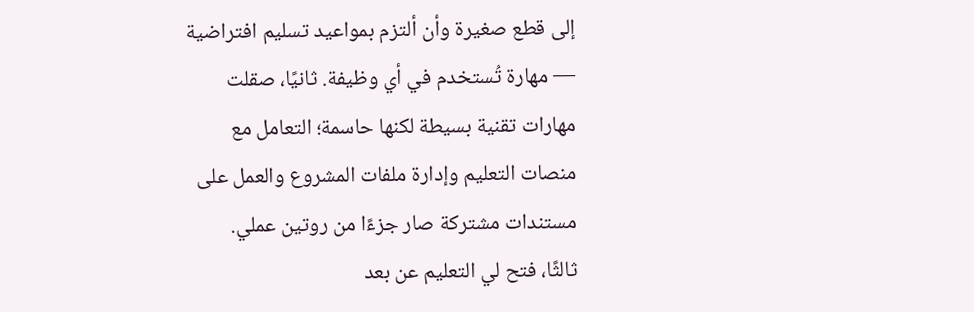إلى قطع صغيرة وأن ألتزم بمواعيد تسليم افتراضية — مهارة تُستخدم في أي وظيفة. ثانيًا، صقلت مهارات تقنية بسيطة لكنها حاسمة؛ التعامل مع منصات التعليم وإدارة ملفات المشروع والعمل على مستندات مشتركة صار جزءًا من روتين عملي.
ثالثًا، فتح لي التعليم عن بعد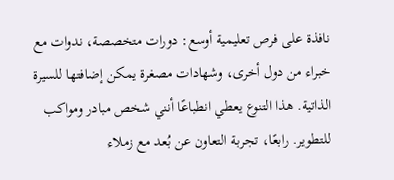نافذة على فرص تعليمية أوسع: دورات متخصصة، ندوات مع خبراء من دول أخرى، وشهادات مصغرة يمكن إضافتها للسيرة الذاتية. هذا التنوع يعطي انطباعًا أنني شخص مبادر ومواكب للتطوير. رابعًا، تجربة التعاون عن بُعد مع زملاء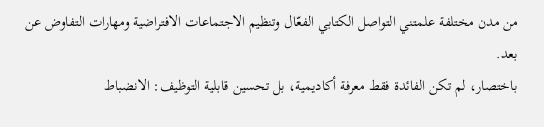من مدن مختلفة علمتني التواصل الكتابي الفعّال وتنظيم الاجتماعات الافتراضية ومهارات التفاوض عن بعد.
باختصار، لم تكن الفائدة فقط معرفة أكاديمية، بل تحسين قابلية التوظيف: الانضباط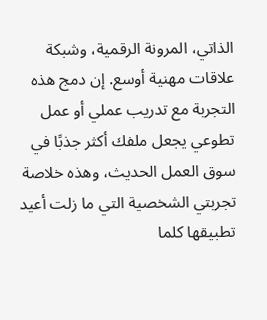الذاتي، المرونة الرقمية، وشبكة علاقات مهنية أوسع. إن دمج هذه التجربة مع تدريب عملي أو عمل تطوعي يجعل ملفك أكثر جذبًا في سوق العمل الحديث، وهذه خلاصة تجربتي الشخصية التي ما زلت أعيد تطبيقها كلما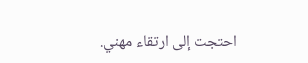احتجت إلى ارتقاء مهني.